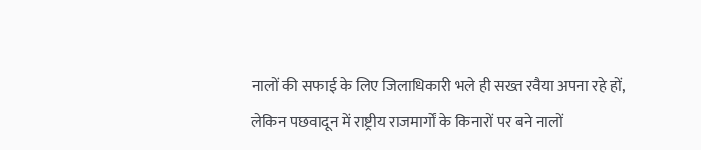नालों की सफाई के लिए जिलाधिकारी भले ही सख्त रवैया अपना रहे हों, लेकिन पछवादून में राष्ट्रीय राजमार्गों के किनारों पर बने नालों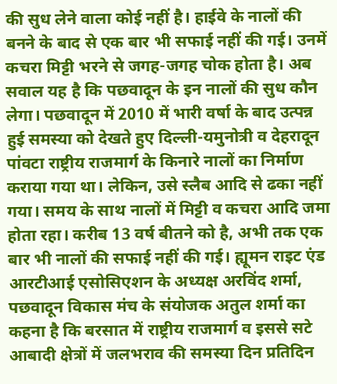की सुध लेने वाला कोई नहीं है। हाईवे के नालों की बनने के बाद से एक बार भी सफाई नहीं की गई। उनमें कचरा मिट्टी भरने से जगह-जगह चोक होता है। अब सवाल यह है कि पछवादून के इन नालों की सुध कौन लेगा। पछवादून में 2010 में भारी वर्षा के बाद उत्पन्न हुई समस्या को देखते हुए दिल्ली-यमुनोत्री व देहरादून पांवटा राष्ट्रीय राजमार्ग के किनारे नालों का निर्माण कराया गया था। लेकिन, उसे स्लैब आदि से ढका नहीं गया। समय के साथ नालों में मिट्टी व कचरा आदि जमा होता रहा। करीब 13 वर्ष बीतने को है, अभी तक एक बार भी नालों की सफाई नहीं की गई। ह्यूमन राइट एंड आरटीआई एसोसिएशन के अध्यक्ष अरविंद शर्मा, पछवादून विकास मंच के संयोजक अतुल शर्मा का कहना है कि बरसात में राष्ट्रीय राजमार्ग व इससे सटे आबादी क्षेत्रों में जलभराव की समस्या दिन प्रतिदिन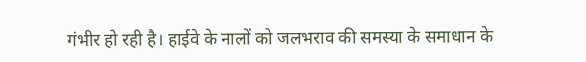गंभीर हो रही है। हाईवे के नालों को जलभराव की समस्या के समाधान के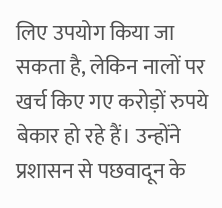लिए उपयोग किया जा सकता है, लेकिन नालों पर खर्च किए गए करोड़ों रुपये बेकार हो रहे हैं। उन्होंने प्रशासन से पछवादून के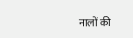नालों की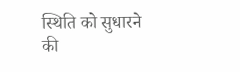स्थिति को सुधारने की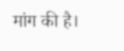मांग की है।